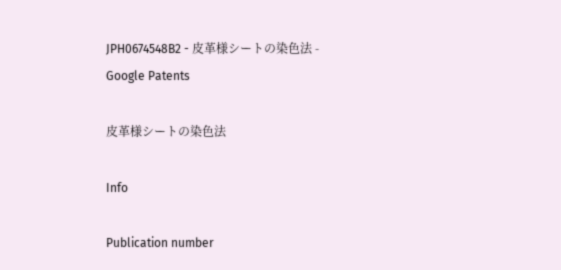JPH0674548B2 - 皮革様シートの染色法 - Google Patents

皮革様シートの染色法

Info

Publication number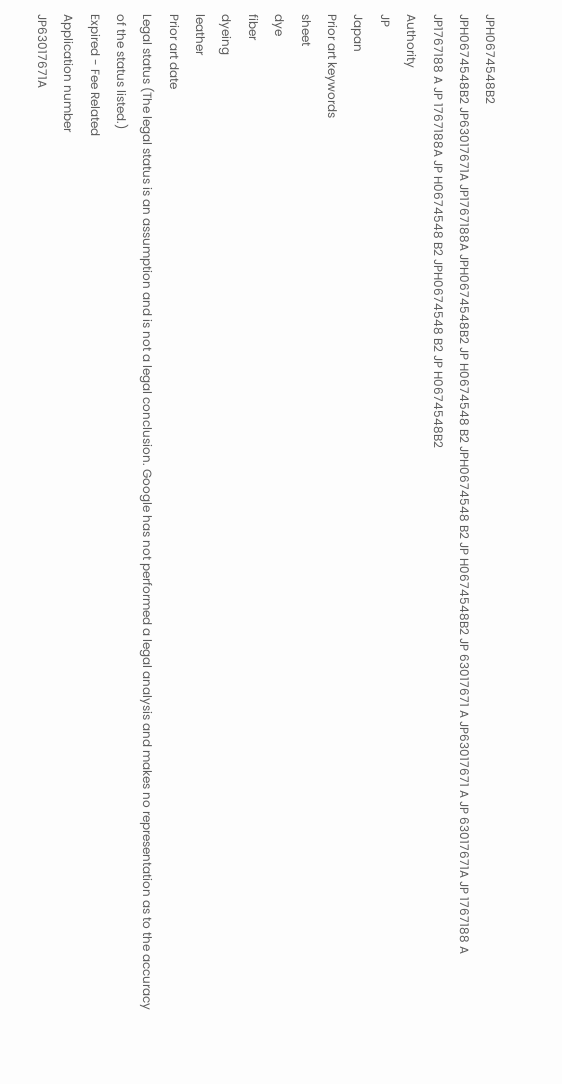JPH0674548B2
JPH0674548B2 JP63017671A JP1767188A JPH0674548B2 JP H0674548 B2 JPH0674548 B2 JP H0674548B2 JP 63017671 A JP63017671 A JP 63017671A JP 1767188 A JP1767188 A JP 1767188A JP H0674548 B2 JPH0674548 B2 JP H0674548B2
Authority
JP
Japan
Prior art keywords
sheet
dye
fiber
dyeing
leather
Prior art date
Legal status (The legal status is an assumption and is not a legal conclusion. Google has not performed a legal analysis and makes no representation as to the accuracy of the status listed.)
Expired - Fee Related
Application number
JP63017671A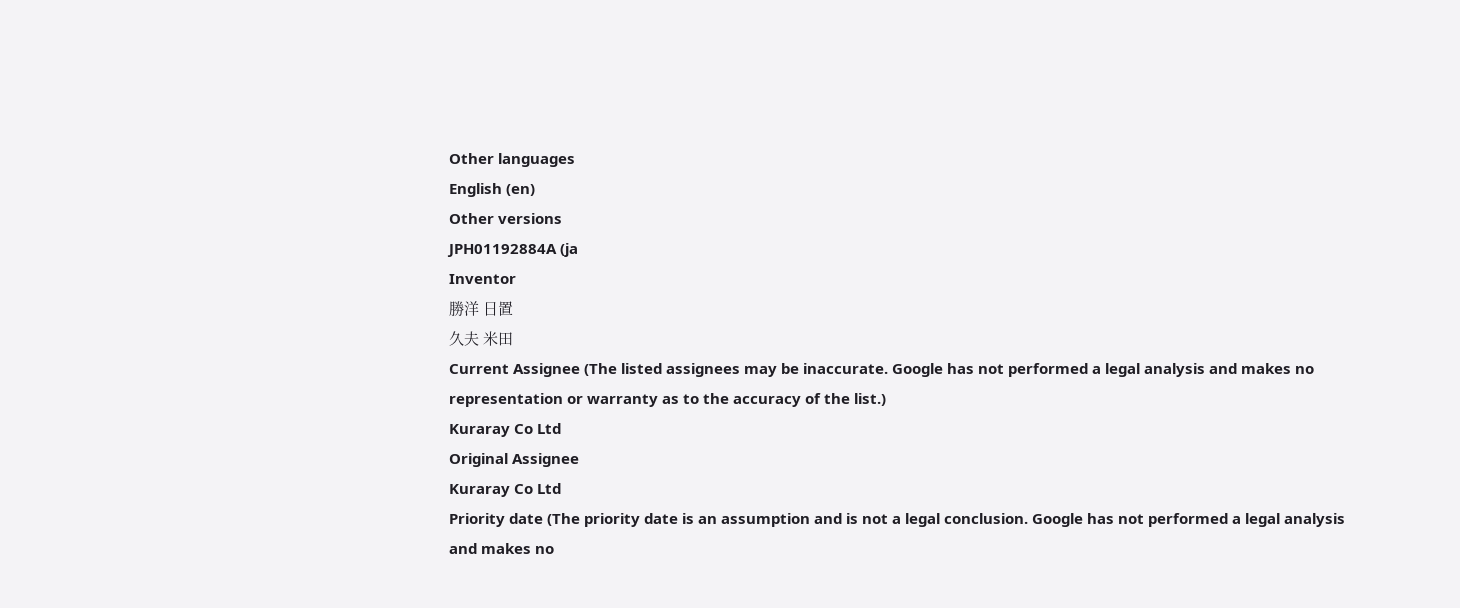Other languages
English (en)
Other versions
JPH01192884A (ja
Inventor
勝洋 日置
久夫 米田
Current Assignee (The listed assignees may be inaccurate. Google has not performed a legal analysis and makes no representation or warranty as to the accuracy of the list.)
Kuraray Co Ltd
Original Assignee
Kuraray Co Ltd
Priority date (The priority date is an assumption and is not a legal conclusion. Google has not performed a legal analysis and makes no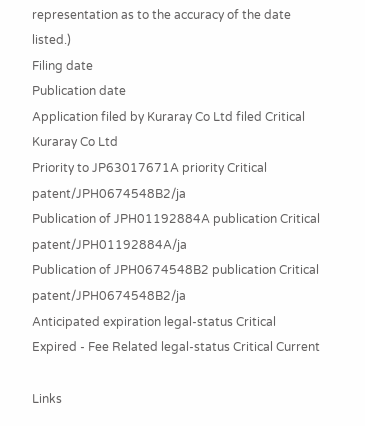representation as to the accuracy of the date listed.)
Filing date
Publication date
Application filed by Kuraray Co Ltd filed Critical Kuraray Co Ltd
Priority to JP63017671A priority Critical patent/JPH0674548B2/ja
Publication of JPH01192884A publication Critical patent/JPH01192884A/ja
Publication of JPH0674548B2 publication Critical patent/JPH0674548B2/ja
Anticipated expiration legal-status Critical
Expired - Fee Related legal-status Critical Current

Links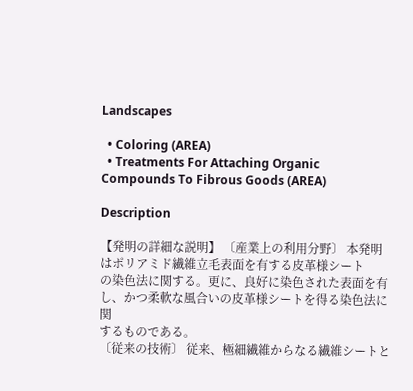Landscapes

  • Coloring (AREA)
  • Treatments For Attaching Organic Compounds To Fibrous Goods (AREA)

Description

【発明の詳細な説明】 〔産業上の利用分野〕 本発明はポリアミド繊維立毛表面を有する皮革様シート
の染色法に関する。更に、良好に染色された表面を有
し、かつ柔軟な風合いの皮革様シートを得る染色法に関
するものである。
〔従来の技術〕 従来、極細繊維からなる繊維シートと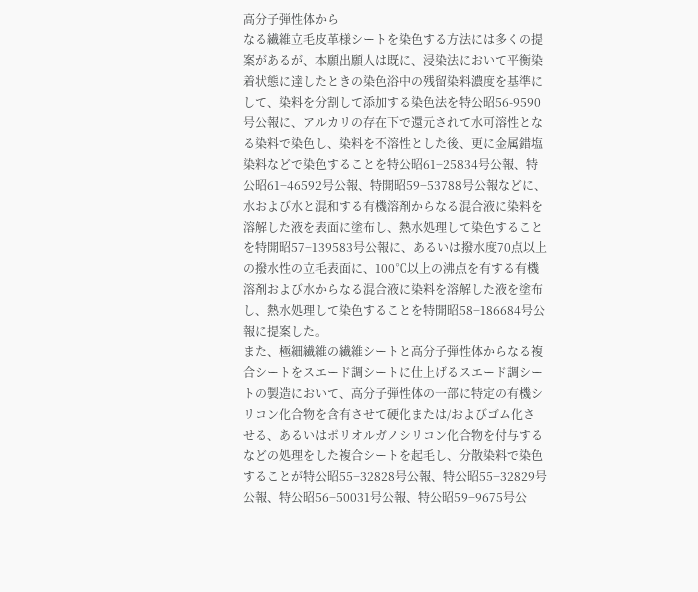高分子弾性体から
なる繊維立毛皮革様シートを染色する方法には多くの提
案があるが、本願出願人は既に、浸染法において平衡染
着状態に達したときの染色浴中の残留染料濃度を基準に
して、染料を分割して添加する染色法を特公昭56-9590
号公報に、アルカリの存在下で還元されて水可溶性とな
る染料で染色し、染料を不溶性とした後、更に金属錯塩
染料などで染色することを特公昭61−25834号公報、特
公昭61−46592号公報、特開昭59−53788号公報などに、
水および水と混和する有機溶剤からなる混合液に染料を
溶解した液を表面に塗布し、熱水処理して染色すること
を特開昭57−139583号公報に、あるいは撥水度70点以上
の撥水性の立毛表面に、100℃以上の沸点を有する有機
溶剤および水からなる混合液に染料を溶解した液を塗布
し、熱水処理して染色することを特開昭58−186684号公
報に提案した。
また、極細繊維の繊維シートと高分子弾性体からなる複
合シートをスエード調シートに仕上げるスエード調シー
トの製造において、高分子弾性体の一部に特定の有機シ
リコン化合物を含有させて硬化または/およびゴム化さ
せる、あるいはポリオルガノシリコン化合物を付与する
などの処理をした複合シートを起毛し、分散染料で染色
することが特公昭55−32828号公報、特公昭55−32829号
公報、特公昭56−50031号公報、特公昭59−9675号公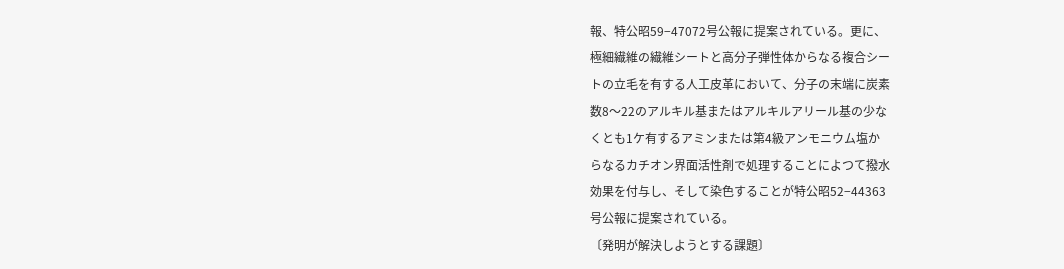報、特公昭59−47072号公報に提案されている。更に、
極細繊維の繊維シートと高分子弾性体からなる複合シー
トの立毛を有する人工皮革において、分子の末端に炭素
数8〜22のアルキル基またはアルキルアリール基の少な
くとも1ケ有するアミンまたは第4級アンモニウム塩か
らなるカチオン界面活性剤で処理することによつて撥水
効果を付与し、そして染色することが特公昭52−44363
号公報に提案されている。
〔発明が解決しようとする課題〕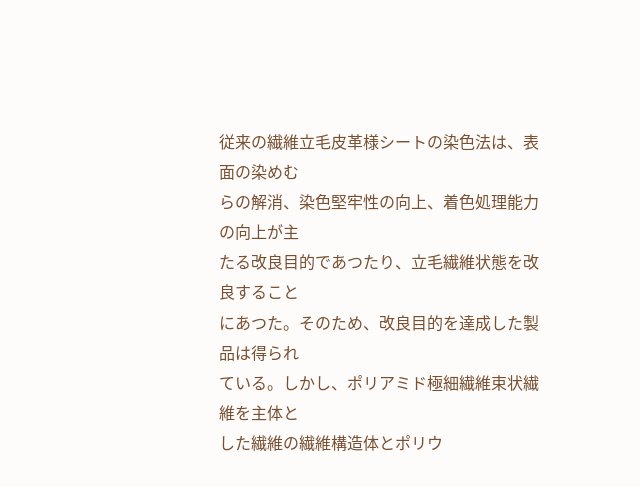従来の繊維立毛皮革様シートの染色法は、表面の染めむ
らの解消、染色堅牢性の向上、着色処理能力の向上が主
たる改良目的であつたり、立毛繊維状態を改良すること
にあつた。そのため、改良目的を達成した製品は得られ
ている。しかし、ポリアミド極細繊維束状繊維を主体と
した繊維の繊維構造体とポリウ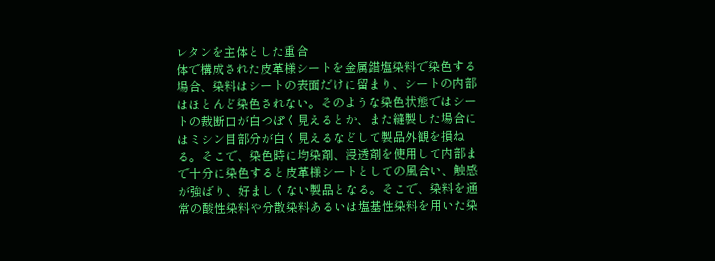レタンを主体とした重合
体で構成された皮革様シートを金属錯塩染料で染色する
場合、染料はシートの表面だけに留まり、シートの内部
はほとんど染色されない。そのような染色状態ではシー
トの裁断口が白つぽく見えるとか、また縫製した場合に
はミシン目部分が白く見えるなどして製品外観を損ね
る。そこで、染色時に均染剤、浸透剤を使用して内部ま
で十分に染色すると皮革様シートとしての風合い、触感
が強ばり、好ましくない製品となる。そこで、染料を通
常の酸性染料や分散染料あるいは塩基性染料を用いた染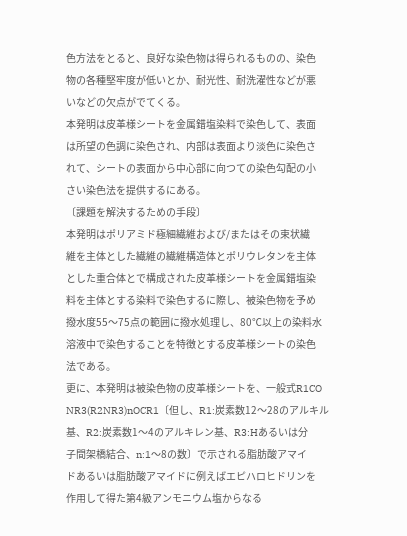色方法をとると、良好な染色物は得られるものの、染色
物の各種堅牢度が低いとか、耐光性、耐洗濯性などが悪
いなどの欠点がでてくる。
本発明は皮革様シートを金属錯塩染料で染色して、表面
は所望の色調に染色され、内部は表面より淡色に染色さ
れて、シートの表面から中心部に向つての染色勾配の小
さい染色法を提供するにある。
〔課題を解決するための手段〕
本発明はポリアミド極細繊維および/またはその束状繊
維を主体とした繊維の繊維構造体とポリウレタンを主体
とした重合体とで構成された皮革様シートを金属錯塩染
料を主体とする染料で染色するに際し、被染色物を予め
撥水度55〜75点の範囲に撥水処理し、80℃以上の染料水
溶液中で染色することを特徴とする皮革様シートの染色
法である。
更に、本発明は被染色物の皮革様シートを、一般式R1CO
NR3(R2NR3)nOCR1〔但し、R1:炭素数12〜28のアルキル
基、R2:炭素数1〜4のアルキレン基、R3:Hあるいは分
子間架橋結合、n:1〜8の数〕で示される脂肪酸アマイ
ドあるいは脂肪酸アマイドに例えばエピハロヒドリンを
作用して得た第4級アンモニウム塩からなる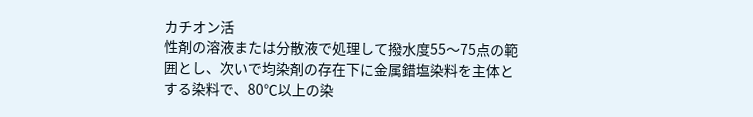カチオン活
性剤の溶液または分散液で処理して撥水度55〜75点の範
囲とし、次いで均染剤の存在下に金属錯塩染料を主体と
する染料で、80℃以上の染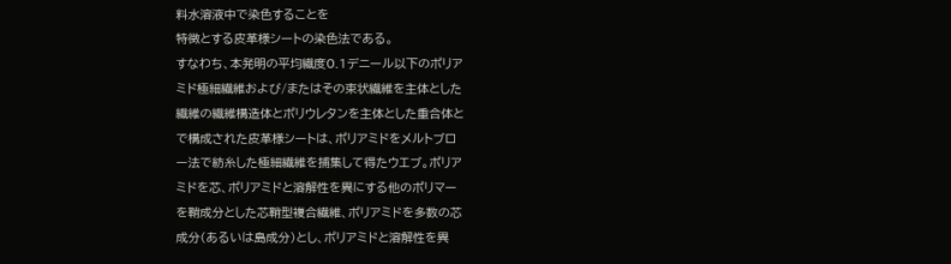料水溶液中で染色することを
特徴とする皮革様シートの染色法である。
すなわち、本発明の平均繊度0.1デニール以下のポリア
ミド極細繊維および/またはその束状繊維を主体とした
繊維の繊維構造体とポリウレタンを主体とした重合体と
で構成された皮革様シートは、ポリアミドをメルトブロ
ー法で紡糸した極細繊維を捕集して得たウエブ。ポリア
ミドを芯、ポリアミドと溶解性を異にする他のポリマー
を鞘成分とした芯鞘型複合繊維、ポリアミドを多数の芯
成分(あるいは島成分)とし、ポリアミドと溶解性を異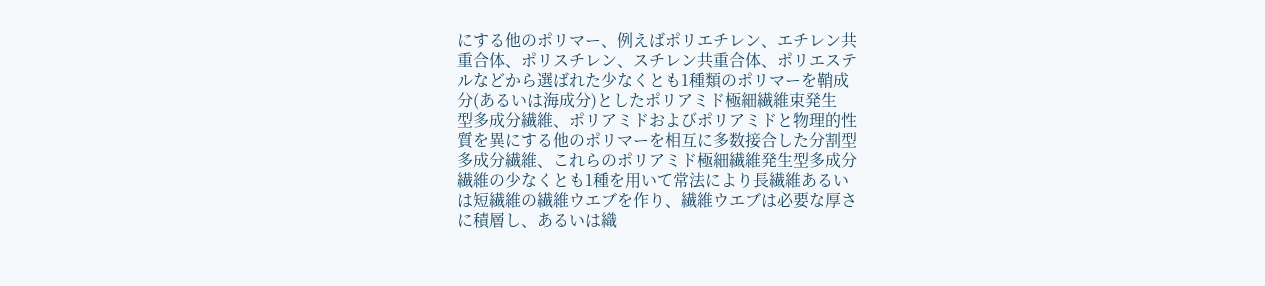にする他のポリマー、例えばポリエチレン、エチレン共
重合体、ポリスチレン、スチレン共重合体、ポリエステ
ルなどから選ばれた少なくとも1種類のポリマーを鞘成
分(あるいは海成分)としたポリアミド極細繊維束発生
型多成分繊維、ポリアミドおよびポリアミドと物理的性
質を異にする他のポリマーを相互に多数接合した分割型
多成分繊維、これらのポリアミド極細繊維発生型多成分
繊維の少なくとも1種を用いて常法により長繊維あるい
は短繊維の繊維ウエブを作り、繊維ウエブは必要な厚さ
に積層し、あるいは織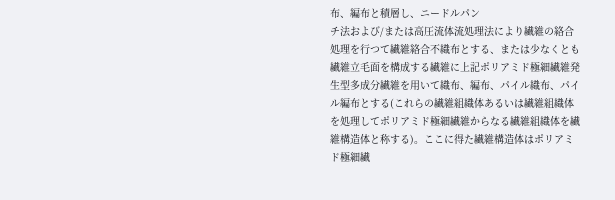布、編布と積層し、ニードルパン
チ法および/または高圧流体流処理法により繊維の絡合
処理を行つて繊維絡合不織布とする、または少なくとも
繊維立毛面を構成する繊維に上記ポリアミド極細繊維発
生型多成分繊維を用いて織布、編布、パイル織布、パイ
ル編布とする(これらの繊維組織体あるいは繊維組織体
を処理してポリアミド極細繊維からなる繊維組織体を繊
維構造体と称する)。ここに得た繊維構造体はポリアミ
ド極細繊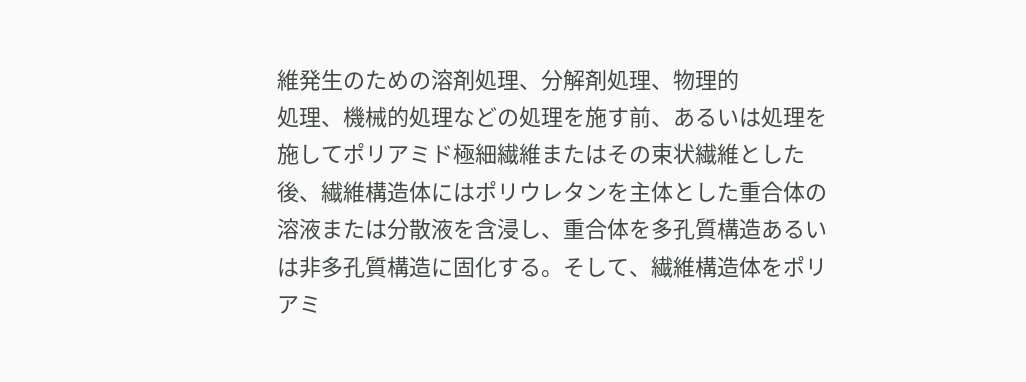維発生のための溶剤処理、分解剤処理、物理的
処理、機械的処理などの処理を施す前、あるいは処理を
施してポリアミド極細繊維またはその束状繊維とした
後、繊維構造体にはポリウレタンを主体とした重合体の
溶液または分散液を含浸し、重合体を多孔質構造あるい
は非多孔質構造に固化する。そして、繊維構造体をポリ
アミ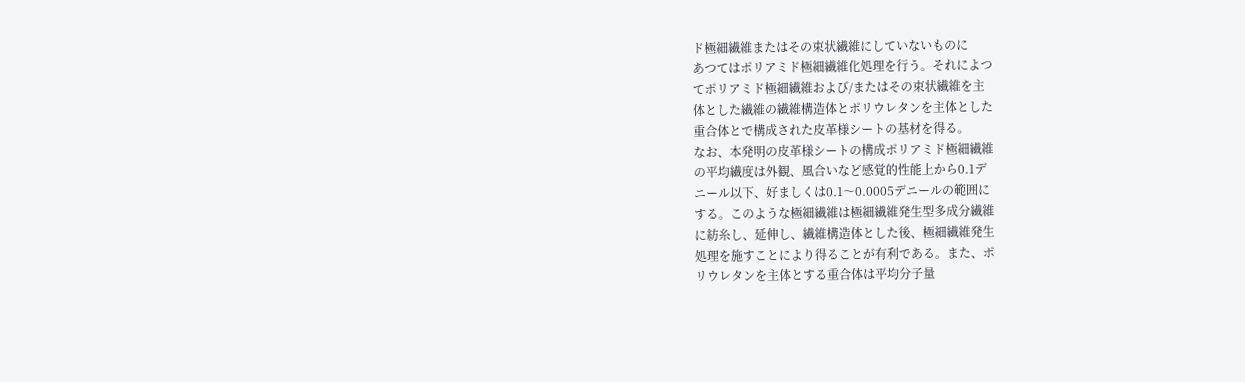ド極細繊維またはその束状繊維にしていないものに
あつてはポリアミド極細繊維化処理を行う。それによつ
てポリアミド極細繊維および/またはその束状繊維を主
体とした繊維の繊維構造体とポリウレタンを主体とした
重合体とで構成された皮革様シートの基材を得る。
なお、本発明の皮革様シートの構成ポリアミド極細繊維
の平均繊度は外観、風合いなど感覚的性能上から0.1デ
ニール以下、好ましくは0.1〜0.0005デニールの範囲に
する。このような極細繊維は極細繊維発生型多成分繊維
に紡糸し、延伸し、繊維構造体とした後、極細繊維発生
処理を施すことにより得ることが有利である。また、ポ
リウレタンを主体とする重合体は平均分子量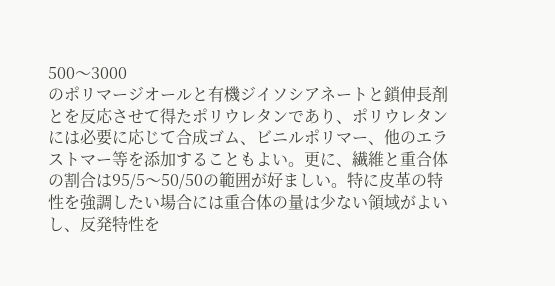500〜3000
のポリマージオールと有機ジイソシアネートと鎖伸長剤
とを反応させて得たポリウレタンであり、ポリウレタン
には必要に応じて合成ゴム、ビニルポリマー、他のエラ
ストマー等を添加することもよい。更に、繊維と重合体
の割合は95/5〜50/50の範囲が好ましい。特に皮革の特
性を強調したい場合には重合体の量は少ない領域がよい
し、反発特性を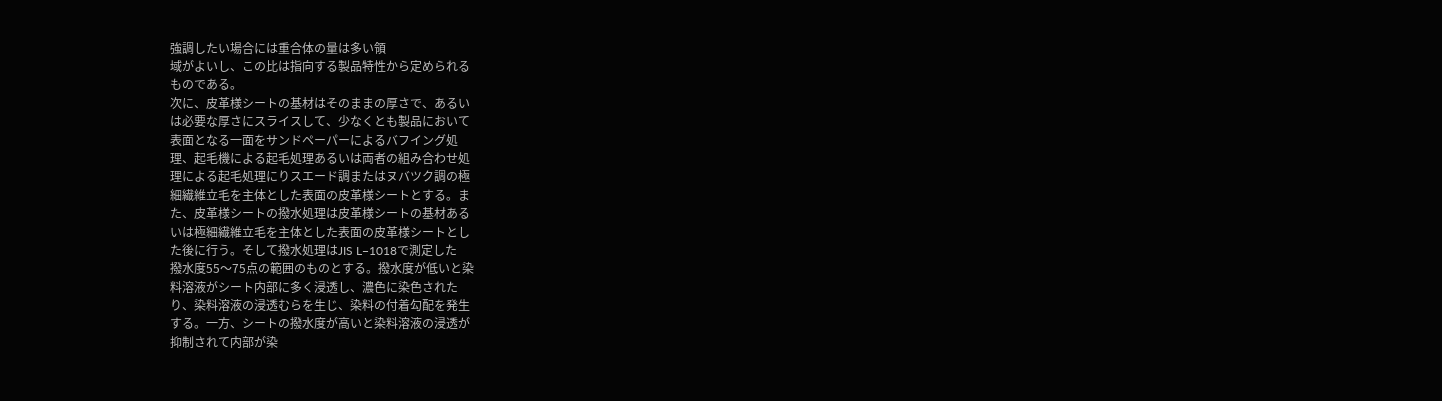強調したい場合には重合体の量は多い領
域がよいし、この比は指向する製品特性から定められる
ものである。
次に、皮革様シートの基材はそのままの厚さで、あるい
は必要な厚さにスライスして、少なくとも製品において
表面となる一面をサンドペーパーによるバフイング処
理、起毛機による起毛処理あるいは両者の組み合わせ処
理による起毛処理にりスエード調またはヌバツク調の極
細繊維立毛を主体とした表面の皮革様シートとする。ま
た、皮革様シートの撥水処理は皮革様シートの基材ある
いは極細繊維立毛を主体とした表面の皮革様シートとし
た後に行う。そして撥水処理はJIS L−1018で測定した
撥水度55〜75点の範囲のものとする。撥水度が低いと染
料溶液がシート内部に多く浸透し、濃色に染色された
り、染料溶液の浸透むらを生じ、染料の付着勾配を発生
する。一方、シートの撥水度が高いと染料溶液の浸透が
抑制されて内部が染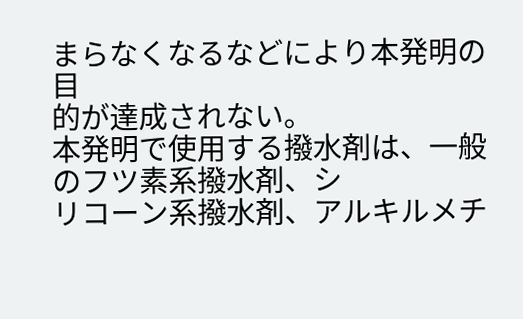まらなくなるなどにより本発明の目
的が達成されない。
本発明で使用する撥水剤は、一般のフツ素系撥水剤、シ
リコーン系撥水剤、アルキルメチ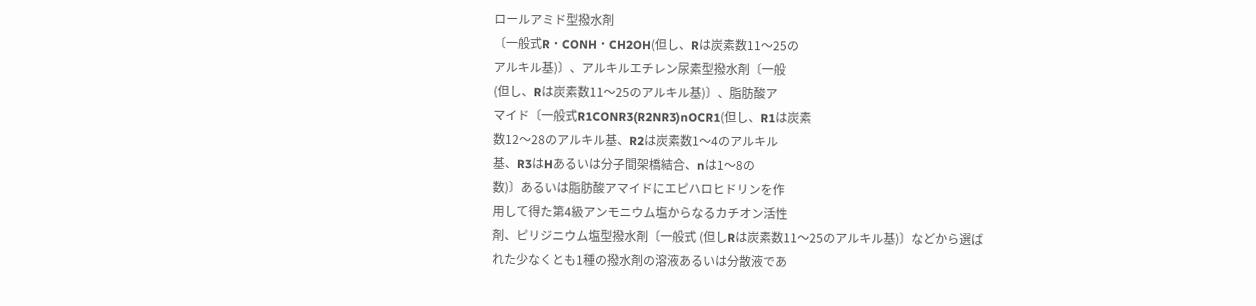ロールアミド型撥水剤
〔一般式R・CONH・CH2OH(但し、Rは炭素数11〜25の
アルキル基)〕、アルキルエチレン尿素型撥水剤〔一般
(但し、Rは炭素数11〜25のアルキル基)〕、脂肪酸ア
マイド〔一般式R1CONR3(R2NR3)nOCR1(但し、R1は炭素
数12〜28のアルキル基、R2は炭素数1〜4のアルキル
基、R3はHあるいは分子間架橋結合、nは1〜8の
数)〕あるいは脂肪酸アマイドにエピハロヒドリンを作
用して得た第4級アンモニウム塩からなるカチオン活性
剤、ピリジニウム塩型撥水剤〔一般式 (但しRは炭素数11〜25のアルキル基)〕などから選ば
れた少なくとも1種の撥水剤の溶液あるいは分散液であ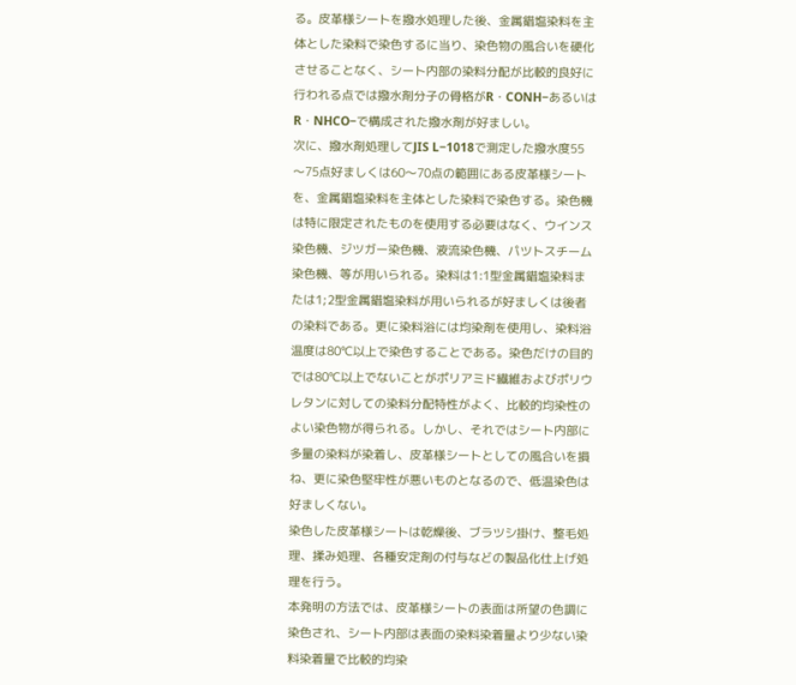る。皮革様シートを撥水処理した後、金属錯塩染料を主
体とした染料で染色するに当り、染色物の風合いを硬化
させることなく、シート内部の染料分配が比較的良好に
行われる点では撥水剤分子の骨格がR・CONH−あるいは
R・NHCO−で構成された撥水剤が好ましい。
次に、撥水剤処理してJIS L−1018で測定した撥水度55
〜75点好ましくは60〜70点の範囲にある皮革様シート
を、金属錯塩染料を主体とした染料で染色する。染色機
は特に限定されたものを使用する必要はなく、ウインス
染色機、ジツガー染色機、液流染色機、パツトスチーム
染色機、等が用いられる。染料は1:1型金属錯塩染料ま
たは1;2型金属錯塩染料が用いられるが好ましくは後者
の染料である。更に染料浴には均染剤を使用し、染料浴
温度は80℃以上で染色することである。染色だけの目的
では80℃以上でないことがポリアミド繊維およびポリウ
レタンに対しての染料分配特性がよく、比較的均染性の
よい染色物が得られる。しかし、それではシート内部に
多量の染料が染着し、皮革様シートとしての風合いを損
ね、更に染色堅牢性が悪いものとなるので、低温染色は
好ましくない。
染色した皮革様シートは乾燥後、ブラツシ掛け、整毛処
理、揉み処理、各種安定剤の付与などの製品化仕上げ処
理を行う。
本発明の方法では、皮革様シートの表面は所望の色調に
染色され、シート内部は表面の染料染着量より少ない染
料染着量で比較的均染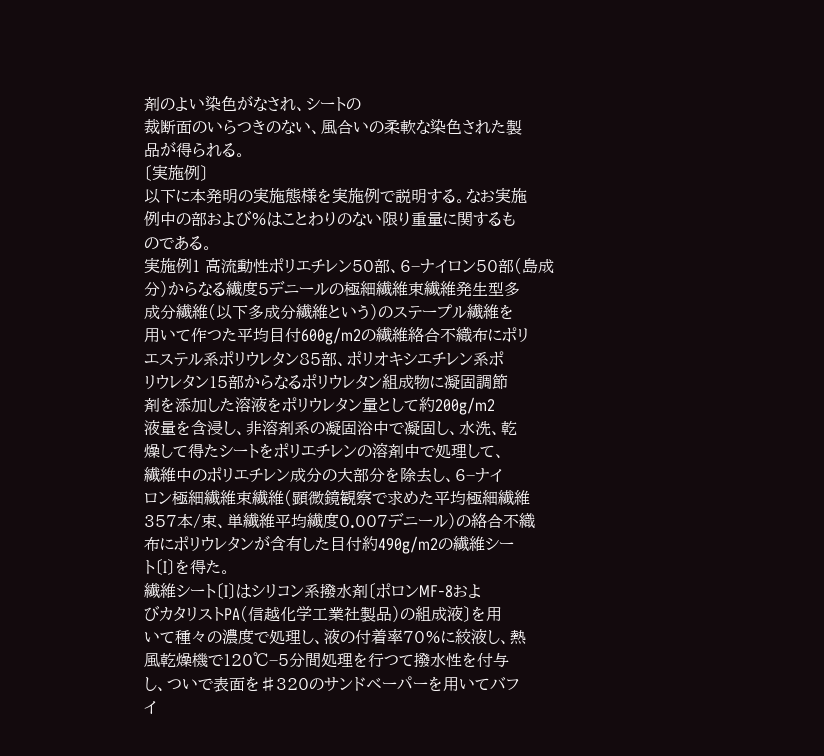剤のよい染色がなされ、シートの
裁断面のいらつきのない、風合いの柔軟な染色された製
品が得られる。
〔実施例〕
以下に本発明の実施態様を実施例で説明する。なお実施
例中の部および%はことわりのない限り重量に関するも
のである。
実施例1 高流動性ポリエチレン50部、6−ナイロン50部(島成
分)からなる繊度5デニールの極細繊維束繊維発生型多
成分繊維(以下多成分繊維という)のステープル繊維を
用いて作つた平均目付600g/m2の繊維絡合不織布にポリ
エステル系ポリウレタン85部、ポリオキシエチレン系ポ
リウレタン15部からなるポリウレタン組成物に凝固調節
剤を添加した溶液をポリウレタン量として約200g/m2
液量を含浸し、非溶剤系の凝固浴中で凝固し、水洗、乾
燥して得たシートをポリエチレンの溶剤中で処理して、
繊維中のポリエチレン成分の大部分を除去し、6−ナイ
ロン極細繊維束繊維(顕微鏡観察で求めた平均極細繊維
357本/束、単繊維平均繊度0.007デニール)の絡合不織
布にポリウレタンが含有した目付約490g/m2の繊維シー
ト〔I〕を得た。
繊維シート〔I〕はシリコン系撥水剤〔ポロンMF-8およ
びカタリストPA(信越化学工業社製品)の組成液〕を用
いて種々の濃度で処理し、液の付着率70%に絞液し、熱
風乾燥機で120℃−5分間処理を行つて撥水性を付与
し、ついで表面を♯320のサンドベーパーを用いてバフ
イ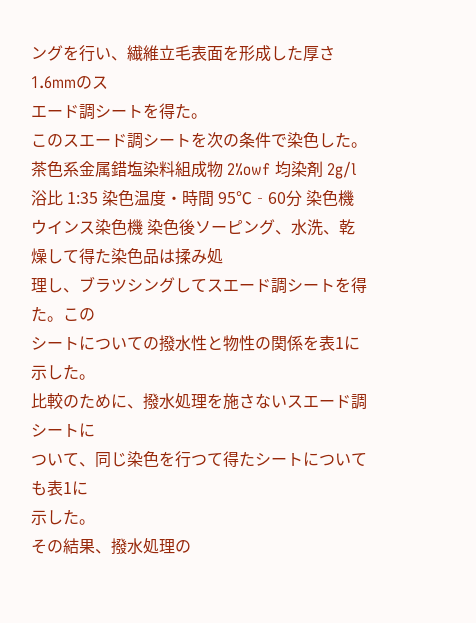ングを行い、繊維立毛表面を形成した厚さ1.6mmのス
エード調シートを得た。
このスエード調シートを次の条件で染色した。
茶色系金属錯塩染料組成物 2%owf 均染剤 2g/l 浴比 1:35 染色温度・時間 95℃‐60分 染色機 ウインス染色機 染色後ソーピング、水洗、乾燥して得た染色品は揉み処
理し、ブラツシングしてスエード調シートを得た。この
シートについての撥水性と物性の関係を表1に示した。
比較のために、撥水処理を施さないスエード調シートに
ついて、同じ染色を行つて得たシートについても表1に
示した。
その結果、撥水処理の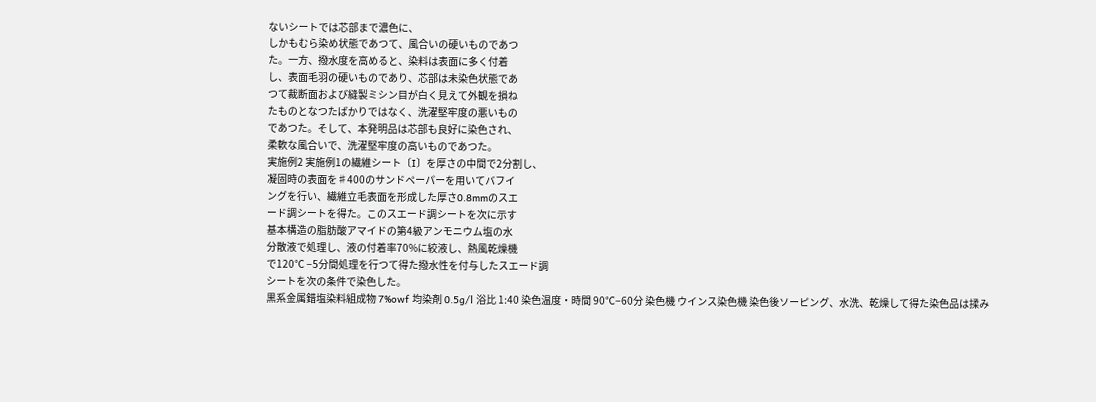ないシートでは芯部まで濃色に、
しかもむら染め状態であつて、風合いの硬いものであつ
た。一方、撥水度を高めると、染料は表面に多く付着
し、表面毛羽の硬いものであり、芯部は未染色状態であ
つて裁断面および縫製ミシン目が白く見えて外観を損ね
たものとなつたばかりではなく、洗濯堅牢度の悪いもの
であつた。そして、本発明品は芯部も良好に染色され、
柔軟な風合いで、洗濯堅牢度の高いものであつた。
実施例2 実施例1の繊維シート〔I〕を厚さの中間で2分割し、
凝固時の表面を♯400のサンドペーパーを用いてバフイ
ングを行い、繊維立毛表面を形成した厚さ0.8mmのスエ
ード調シートを得た。このスエード調シートを次に示す
基本構造の脂肪酸アマイドの第4級アンモニウム塩の水
分散液で処理し、液の付着率70%に絞液し、熱風乾燥機
で120℃ −5分間処理を行つて得た撥水性を付与したスエード調
シートを次の条件で染色した。
黒系金属錯塩染料組成物 7%owf 均染剤 0.5g/l 浴比 1:40 染色温度・時間 90℃−60分 染色機 ウインス染色機 染色後ソーピング、水洗、乾燥して得た染色品は揉み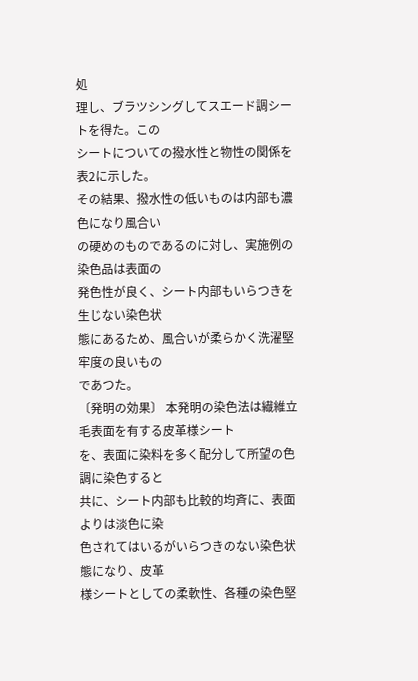処
理し、ブラツシングしてスエード調シートを得た。この
シートについての撥水性と物性の関係を表2に示した。
その結果、撥水性の低いものは内部も濃色になり風合い
の硬めのものであるのに対し、実施例の染色品は表面の
発色性が良く、シート内部もいらつきを生じない染色状
態にあるため、風合いが柔らかく洗濯堅牢度の良いもの
であつた。
〔発明の効果〕 本発明の染色法は繊維立毛表面を有する皮革様シート
を、表面に染料を多く配分して所望の色調に染色すると
共に、シート内部も比較的均斉に、表面よりは淡色に染
色されてはいるがいらつきのない染色状態になり、皮革
様シートとしての柔軟性、各種の染色堅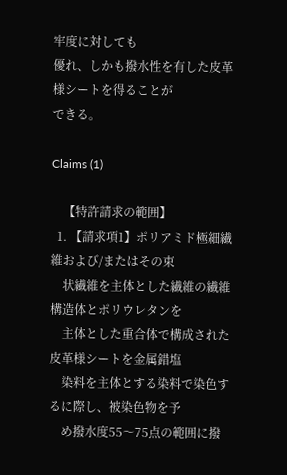牢度に対しても
優れ、しかも撥水性を有した皮革様シートを得ることが
できる。

Claims (1)

    【特許請求の範囲】
  1. 【請求項1】ポリアミド極細繊維および/またはその束
    状繊維を主体とした繊維の繊維構造体とポリウレタンを
    主体とした重合体で構成された皮革様シートを金属錯塩
    染料を主体とする染料で染色するに際し、被染色物を予
    め撥水度55〜75点の範囲に撥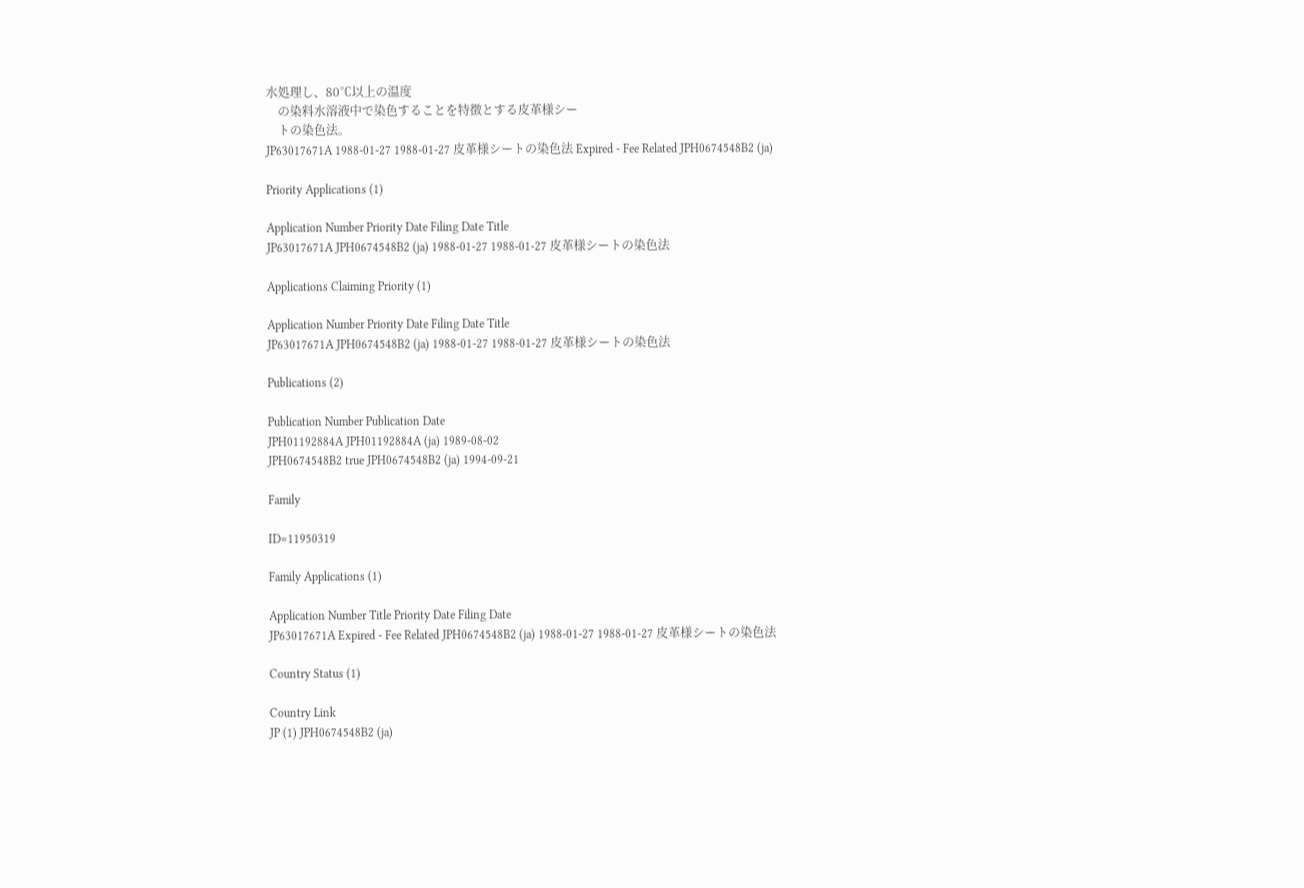水処理し、80℃以上の温度
    の染料水溶液中で染色することを特徴とする皮革様シー
    トの染色法。
JP63017671A 1988-01-27 1988-01-27 皮革様シートの染色法 Expired - Fee Related JPH0674548B2 (ja)

Priority Applications (1)

Application Number Priority Date Filing Date Title
JP63017671A JPH0674548B2 (ja) 1988-01-27 1988-01-27 皮革様シートの染色法

Applications Claiming Priority (1)

Application Number Priority Date Filing Date Title
JP63017671A JPH0674548B2 (ja) 1988-01-27 1988-01-27 皮革様シートの染色法

Publications (2)

Publication Number Publication Date
JPH01192884A JPH01192884A (ja) 1989-08-02
JPH0674548B2 true JPH0674548B2 (ja) 1994-09-21

Family

ID=11950319

Family Applications (1)

Application Number Title Priority Date Filing Date
JP63017671A Expired - Fee Related JPH0674548B2 (ja) 1988-01-27 1988-01-27 皮革様シートの染色法

Country Status (1)

Country Link
JP (1) JPH0674548B2 (ja)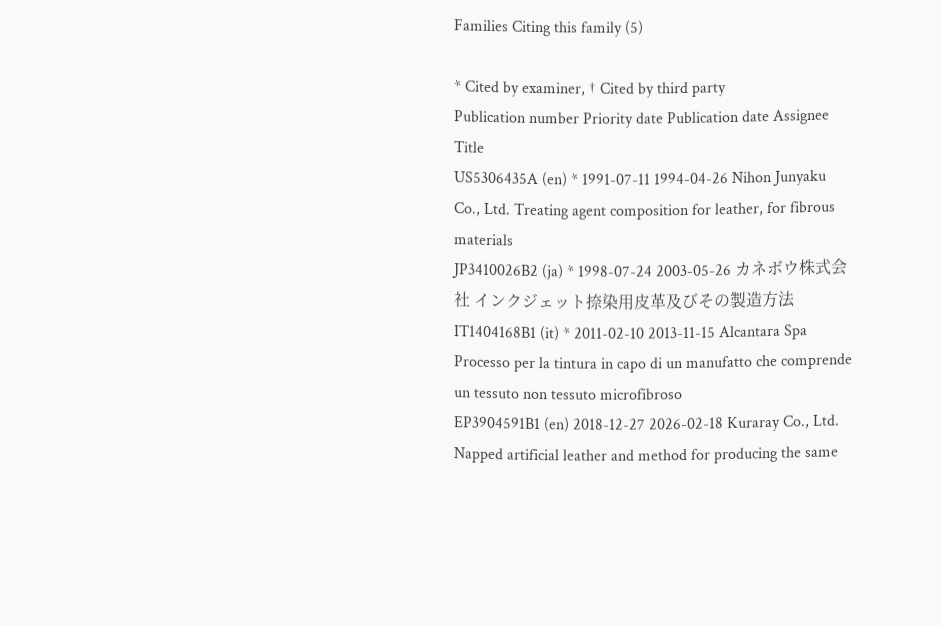Families Citing this family (5)

* Cited by examiner, † Cited by third party
Publication number Priority date Publication date Assignee Title
US5306435A (en) * 1991-07-11 1994-04-26 Nihon Junyaku Co., Ltd. Treating agent composition for leather, for fibrous materials
JP3410026B2 (ja) * 1998-07-24 2003-05-26 カネボウ株式会社 インクジェット捺染用皮革及びその製造方法
IT1404168B1 (it) * 2011-02-10 2013-11-15 Alcantara Spa Processo per la tintura in capo di un manufatto che comprende un tessuto non tessuto microfibroso
EP3904591B1 (en) 2018-12-27 2026-02-18 Kuraray Co., Ltd. Napped artificial leather and method for producing the same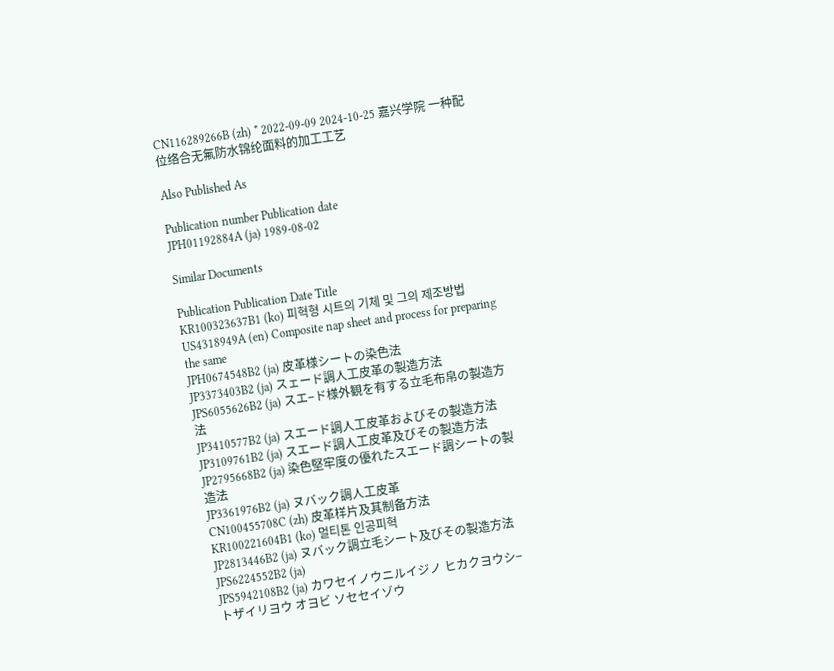CN116289266B (zh) * 2022-09-09 2024-10-25 嘉兴学院 一种配位络合无氟防水锦纶面料的加工工艺

Also Published As

Publication number Publication date
JPH01192884A (ja) 1989-08-02

Similar Documents

Publication Publication Date Title
KR100323637B1 (ko) 피혁형 시트의 기체 및 그의 제조방법
US4318949A (en) Composite nap sheet and process for preparing the same
JPH0674548B2 (ja) 皮革様シートの染色法
JP3373403B2 (ja) スェード調人工皮革の製造方法
JPS6055626B2 (ja) スエ−ド様外観を有する立毛布帛の製造方法
JP3410577B2 (ja) スエード調人工皮革およびその製造方法
JP3109761B2 (ja) スエード調人工皮革及びその製造方法
JP2795668B2 (ja) 染色堅牢度の優れたスエード調シートの製造法
JP3361976B2 (ja) ヌバック調人工皮革
CN100455708C (zh) 皮革样片及其制备方法
KR100221604B1 (ko) 멀티톤 인공피혁
JP2813446B2 (ja) ヌバック調立毛シート及びその製造方法
JPS6224552B2 (ja)
JPS5942108B2 (ja) カワセイノウニルイジノ ヒカクヨウシ−トザイリヨウ オヨビ ソセセイゾウ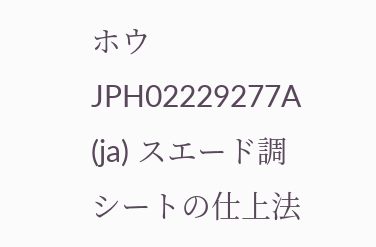ホウ
JPH02229277A (ja) スエード調シートの仕上法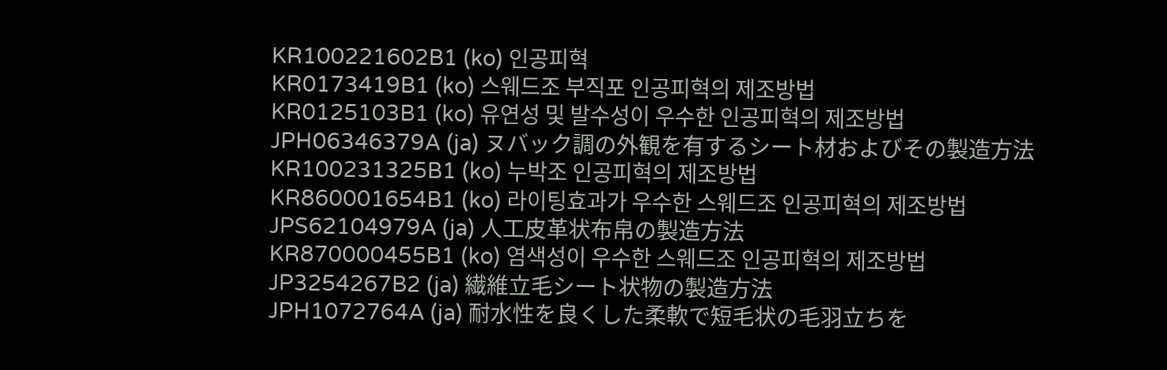KR100221602B1 (ko) 인공피혁
KR0173419B1 (ko) 스웨드조 부직포 인공피혁의 제조방법
KR0125103B1 (ko) 유연성 및 발수성이 우수한 인공피혁의 제조방법
JPH06346379A (ja) ヌバック調の外観を有するシート材およびその製造方法
KR100231325B1 (ko) 누박조 인공피혁의 제조방법
KR860001654B1 (ko) 라이팅효과가 우수한 스웨드조 인공피혁의 제조방법
JPS62104979A (ja) 人工皮革状布帛の製造方法
KR870000455B1 (ko) 염색성이 우수한 스웨드조 인공피혁의 제조방법
JP3254267B2 (ja) 繊維立毛シート状物の製造方法
JPH1072764A (ja) 耐水性を良くした柔軟で短毛状の毛羽立ちを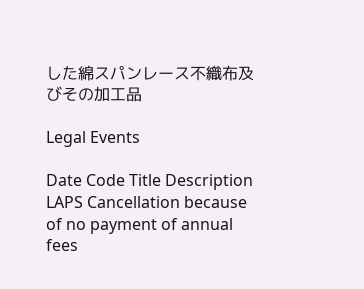した綿スパンレース不織布及びその加工品

Legal Events

Date Code Title Description
LAPS Cancellation because of no payment of annual fees